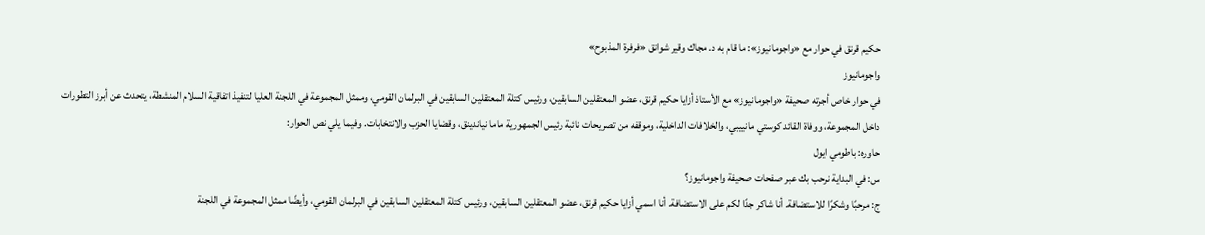حكيم قرنق في حوار مع «واجومانيوز»: ما قام به د. مجاك وقير شوانق «فرفرة المذبوح»
واجومانيوز
في حوار خاص أجرته صحيفة «واجومانيوز» مع الأستاذ أزايا حكيم قرنق، عضو المعتقلين السابقين، ورئيس كتلة المعتقلين السابقين في البرلمان القومي، وممثل المجموعة في اللجنة العليا لتنفيذ اتفاقية السلام المنشطة، يتحدث عن أبرز التطورات داخل المجموعة، ووفاة القائد كوستي مانييبي، والخلافات الداخلية، وموقفه من تصريحات نائبة رئيس الجمهورية ماما نياندينق، وقضايا الحزب والانتخابات. وفيما يلي نص الحوار:
حاوره: باطومي ايول
س: في البداية نرحب بك عبر صفحات صحيفة واجومانيوز؟
ج: مرحبًا وشكرًا للاستضافة. أنا شاكر جدًا لكم على الاستضافة. أنا اسمي أزايا حكيم قرنق، عضو المعتقلين السابقين، ورئيس كتلة المعتقلين السابقين في البرلمان القومي، وأيضًا ممثل المجموعة في اللجنة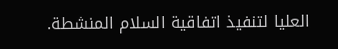العليا لتنفيذ اتفاقية السلام المنشطة.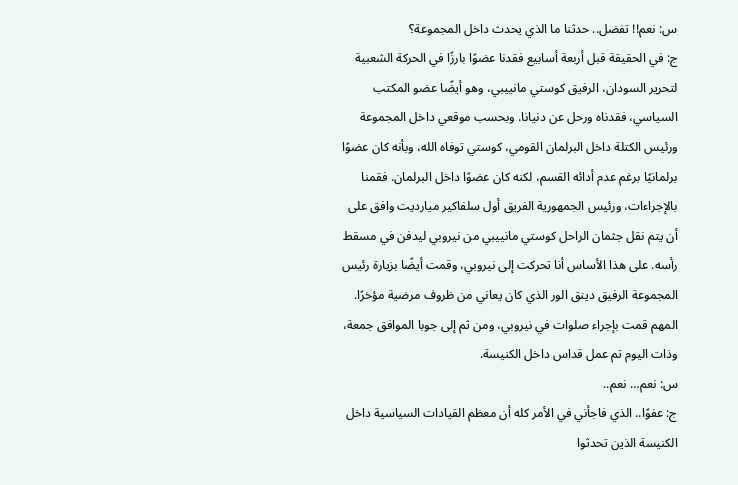س: نعم!! تفضل.. حدثنا ما الذي يحدث داخل المجموعة؟
ج: في الحقيقة قبل أربعة أسابيع فقدنا عضوًا بارزًا في الحركة الشعبية لتحرير السودان، الرفيق كوستي مانييبي، وهو أيضًا عضو المكتب السياسي، فقدناه ورحل عن دنيانا. وبحسب موقعي داخل المجموعة ورئيس الكتلة داخل البرلمان القومي، كوستي توفاه الله، وبأنه كان عضوًا برلمانيًا برغم عدم أدائه القسم، لكنه كان عضوًا داخل البرلمان. فقمنا بالإجراءات، ورئيس الجمهورية الفريق أول سلفاكير ميارديت وافق على أن يتم نقل جثمان الراحل كوستي مانييبي من نيروبي ليدفن في مسقط رأسه. على هذا الأساس أنا تحركت إلى نيروبي، وقمت أيضًا بزيارة رئيس المجموعة الرفيق دينق الور الذي كان يعاني من ظروف مرضية مؤخرًا. المهم قمت بإجراء صلوات في نيروبي، ومن ثم إلى جوبا الموافق جمعة، وذات اليوم تم عمل قداس داخل الكنيسة.
س: نعم… نعم..
ج: عفوًا.. الذي فاجأني في الأمر كله أن معظم القيادات السياسية داخل الكنيسة الذين تحدثوا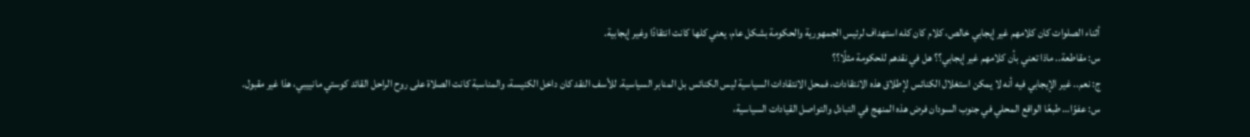أثناء الصلوات كان كلامهم غير إيجابي خالص، كلام كان كله استهداف لرئيس الجمهورية والحكومة بشكل عام، يعني كلها كانت انتقادًا وغير إيجابية.
س: مقاطعة.. ماذا تعني بأن كلامهم غير إيجابي؟؟ هل في نقدهم للحكومة مثلًا؟؟
ج: نعم.. غير الإيجابي فيه أنه لا يمكن استغلال الكنائس لإطلاق هذه الانتقادات، فمحل الانتقادات السياسية ليس الكنائس بل المنابر السياسية. للأسف النقد كان داخل الكنيسة، والمناسبة كانت الصلاة على روح الراحل القائد كوستي مانييبي، هذا غير مقبول.
س: عفوًا… طبعًا الواقع المحلي في جنوب السودان فرض هذه المنهج في التبادل والتواصل القيادات السياسية،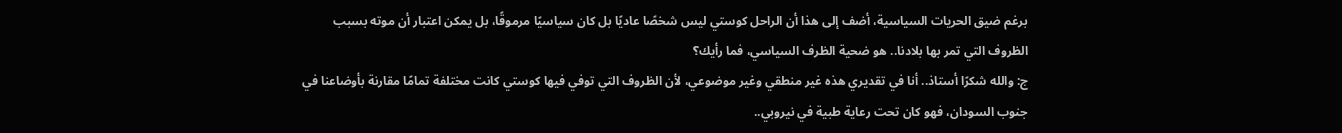برغم ضيق الحريات السياسية، أضف إلى هذا أن الراحل كوستي ليس شخصًا عاديًا بل كان سياسيًا مرموقًا، بل يمكن اعتبار أن موته بسبب الظروف التي تمر بها بلادنا.. هو ضحية الظرف السياسي، فما رأيك؟
ج: والله شكرًا أستاذ.. أنا في تقديري هذه غير منطقي وغير موضوعي، لأن الظروف التي توفي فيها كوستي كانت مختلفة تمامًا مقارنة بأوضاعنا في جنوب السودان، فهو كان تحت رعاية طبية في نيروبي..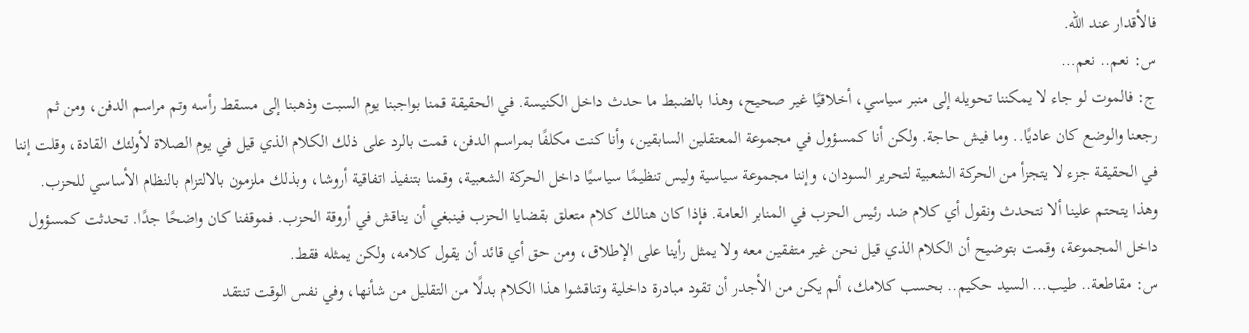فالأقدار عند الله.
س: نعم.. نعم…
ج: فالموت لو جاء لا يمكننا تحويله إلى منبر سياسي، أخلاقيًا غير صحيح، وهذا بالضبط ما حدث داخل الكنيسة. في الحقيقة قمنا بواجبنا يوم السبت وذهبنا إلى مسقط رأسه وتم مراسم الدفن، ومن ثم رجعنا والوضع كان عاديًا.. وما فيش حاجة. ولكن أنا كمسؤول في مجموعة المعتقلين السابقين، وأنا كنت مكلفًا بمراسم الدفن، قمت بالرد على ذلك الكلام الذي قيل في يوم الصلاة لأولئك القادة، وقلت إننا في الحقيقة جزء لا يتجزأ من الحركة الشعبية لتحرير السودان، وإننا مجموعة سياسية وليس تنظيمًا سياسيًا داخل الحركة الشعبية، وقمنا بتنفيذ اتفاقية أروشا، وبذلك ملزمون بالالتزام بالنظام الأساسي للحزب. وهذا يتحتم علينا ألا نتحدث ونقول أي كلام ضد رئيس الحزب في المنابر العامة. فإذا كان هنالك كلام متعلق بقضايا الحزب فينبغي أن يناقش في أروقة الحزب. فموقفنا كان واضحًا جدًا. تحدثت كمسؤول داخل المجموعة، وقمت بتوضيح أن الكلام الذي قيل نحن غير متفقين معه ولا يمثل رأينا على الإطلاق، ومن حق أي قائد أن يقول كلامه، ولكن يمثله فقط.
س: مقاطعة.. طيب… السيد حكيم.. بحسب كلامك، ألم يكن من الأجدر أن تقود مبادرة داخلية وتناقشوا هذا الكلام بدلًا من التقليل من شأنها، وفي نفس الوقت تنتقد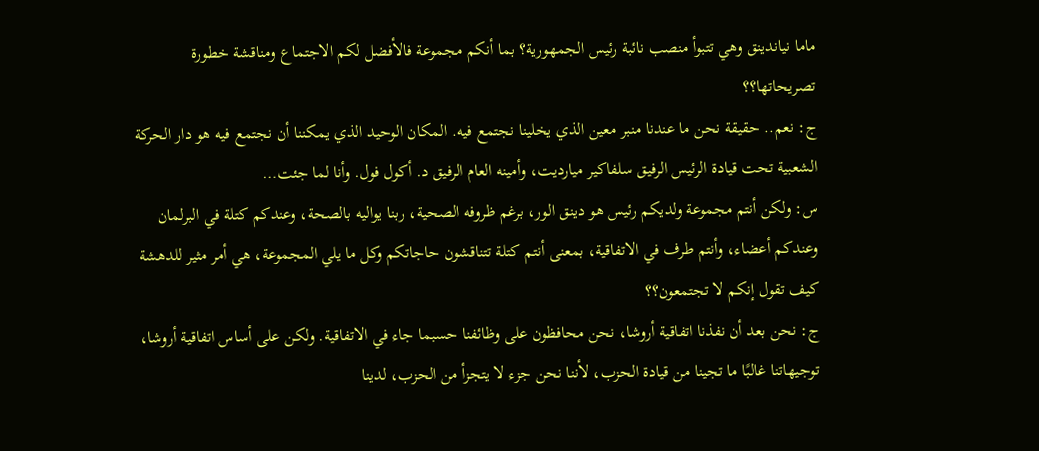ماما نياندينق وهي تتبوأ منصب نائبة رئيس الجمهورية؟ بما أنكم مجموعة فالأفضل لكم الاجتماع ومناقشة خطورة تصريحاتها؟؟
ج: نعم.. حقيقة نحن ما عندنا منبر معين الذي يخلينا نجتمع فيه. المكان الوحيد الذي يمكننا أن نجتمع فيه هو دار الحركة الشعبية تحت قيادة الرئيس الرفيق سلفاكير ميارديت، وأمينه العام الرفيق د. أكول فول. وأنا لما جئت…
س: ولكن أنتم مجموعة ولديكم رئيس هو دينق الور، برغم ظروفه الصحية، ربنا يواليه بالصحة، وعندكم كتلة في البرلمان وعندكم أعضاء، وأنتم طرف في الاتفاقية، بمعنى أنتم كتلة تتناقشون حاجاتكم وكل ما يلي المجموعة، هي أمر مثير للدهشة كيف تقول إنكم لا تجتمعون؟؟
ج: نحن بعد أن نفذنا اتفاقية أروشا، نحن محافظون على وظائفنا حسبما جاء في الاتفاقية. ولكن على أساس اتفاقية أروشا، توجيهاتنا غالبًا ما تجينا من قيادة الحزب، لأننا نحن جزء لا يتجزأ من الحزب، لدينا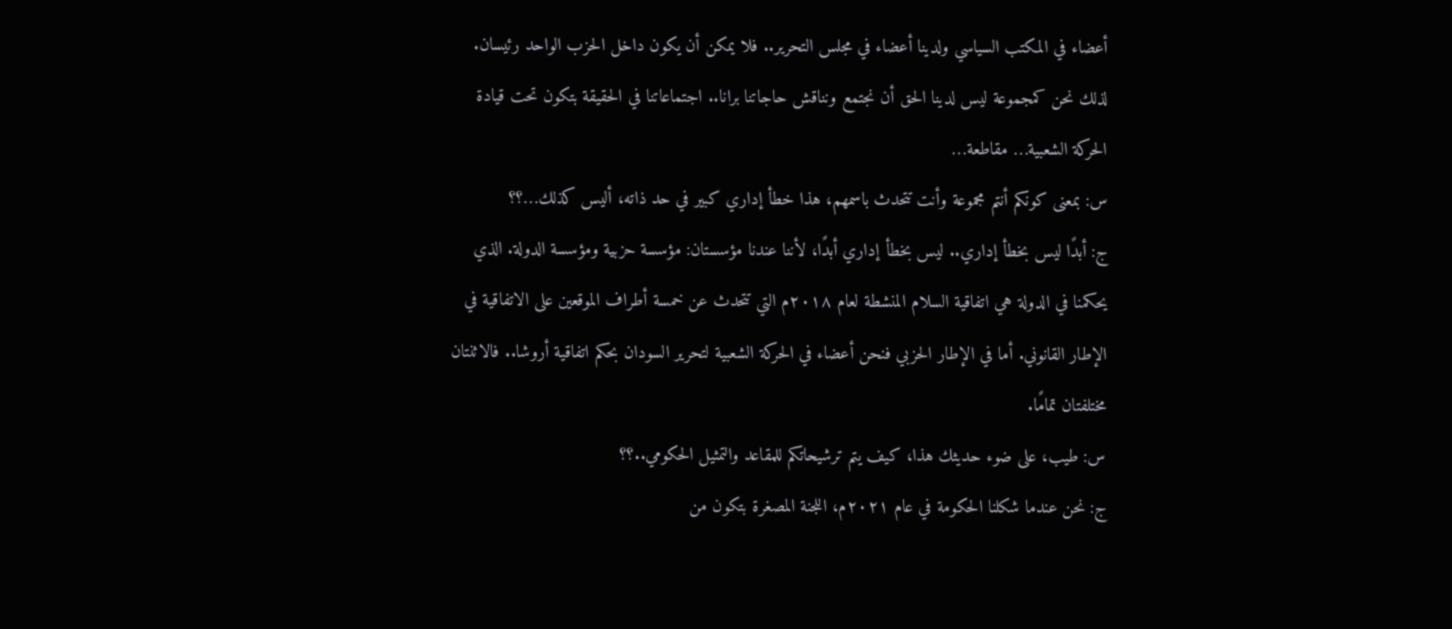أعضاء في المكتب السياسي ولدينا أعضاء في مجلس التحرير.. فلا يمكن أن يكون داخل الحزب الواحد رئيسان. لذلك نحن كمجموعة ليس لدينا الحق أن نجتمع ونناقش حاجاتنا برانا.. اجتماعاتنا في الحقيقة بتكون تحت قيادة الحركة الشعبية… مقاطعة…
س: بمعنى كونكم أنتم مجموعة وأنت تتحدث باسمهم، هذا خطأ إداري كبير في حد ذاته، أليس كذلك…؟؟
ج: أبدًا ليس بخطأ إداري.. ليس بخطأ إداري أبدًا، لأننا عندنا مؤسستان: مؤسسة حزبية ومؤسسة الدولة. الذي يحكمنا في الدولة هي اتفاقية السلام المنشطة لعام ٢٠١٨م التي تتحدث عن خمسة أطراف الموقعين على الاتفاقية في الإطار القانوني. أما في الإطار الحزبي فنحن أعضاء في الحركة الشعبية لتحرير السودان بحكم اتفاقية أروشا.. فالاثنتان مختلفتان تمامًا.
س: طيب، على ضوء حديثك هذا، كيف يتم ترشيحاتكم للمقاعد والتمثيل الحكومي..؟؟
ج: نحن عندما شكلنا الحكومة في عام ٢٠٢١م، اللجنة المصغرة بتكون من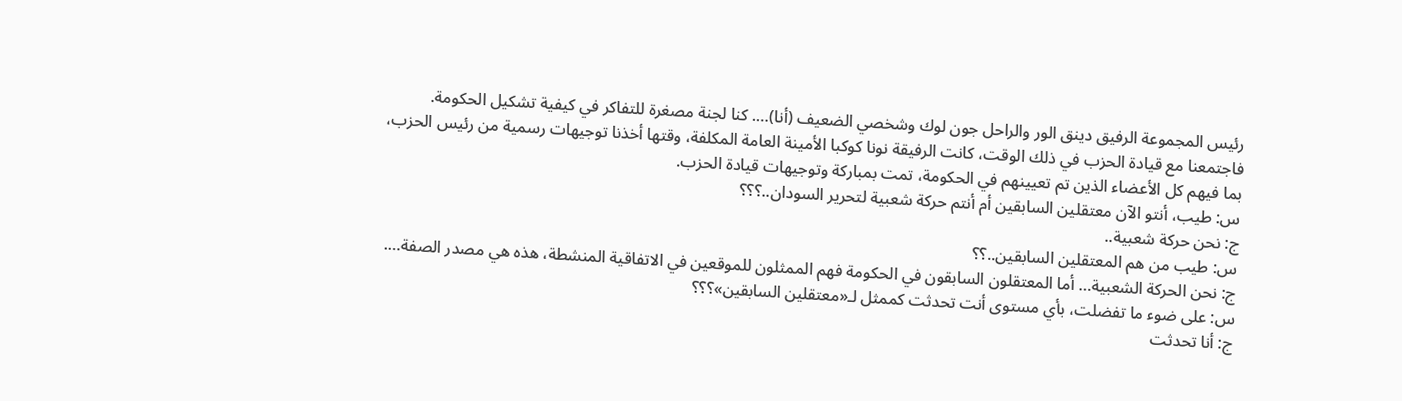رئيس المجموعة الرفيق دينق الور والراحل جون لوك وشخصي الضعيف (أنا)…. كنا لجنة مصغرة للتفاكر في كيفية تشكيل الحكومة. فاجتمعنا مع قيادة الحزب في ذلك الوقت، كانت الرفيقة نونا كوكبا الأمينة العامة المكلفة، وقتها أخذنا توجيهات رسمية من رئيس الحزب، بما فيهم كل الأعضاء الذين تم تعيينهم في الحكومة، تمت بمباركة وتوجيهات قيادة الحزب.
س: طيب، أنتو الآن معتقلين السابقين أم أنتم حركة شعبية لتحرير السودان..؟؟؟
ج: نحن حركة شعبية..
س: طيب من هم المعتقلين السابقين..؟؟
ج: نحن الحركة الشعبية… أما المعتقلون السابقون في الحكومة فهم الممثلون للموقعين في الاتفاقية المنشطة، هذه هي مصدر الصفة….
س: على ضوء ما تفضلت، بأي مستوى أنت تحدثت كممثل لـ«معتقلين السابقين»؟؟؟
ج: أنا تحدثت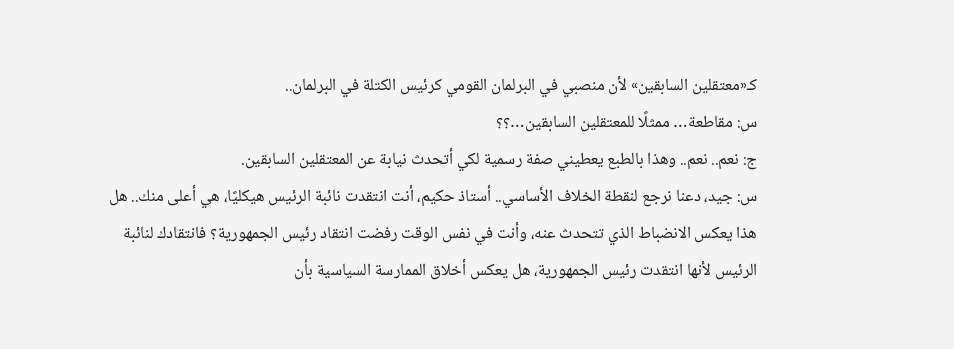كـ«معتقلين السابقين» لأن منصبي في البرلمان القومي كرئيس الكتلة في البرلمان..
س: مقاطعة… ممثلًا للمعتقلين السابقين…؟؟
ج: نعم.. نعم.. وهذا بالطبع يعطيني صفة رسمية لكي أتحدث نيابة عن المعتقلين السابقين.
س: جيد، دعنا نرجع لنقطة الخلاف الأساسي.. أستاذ حكيم، أنت انتقدت نائبة الرئيس هيكليًا، هي أعلى منك.. هل هذا يعكس الانضباط الذي تتحدث عنه، وأنت في نفس الوقت رفضت انتقاد رئيس الجمهورية؟ فانتقادك لنائبة الرئيس لأنها انتقدت رئيس الجمهورية، هل يعكس أخلاق الممارسة السياسية بأن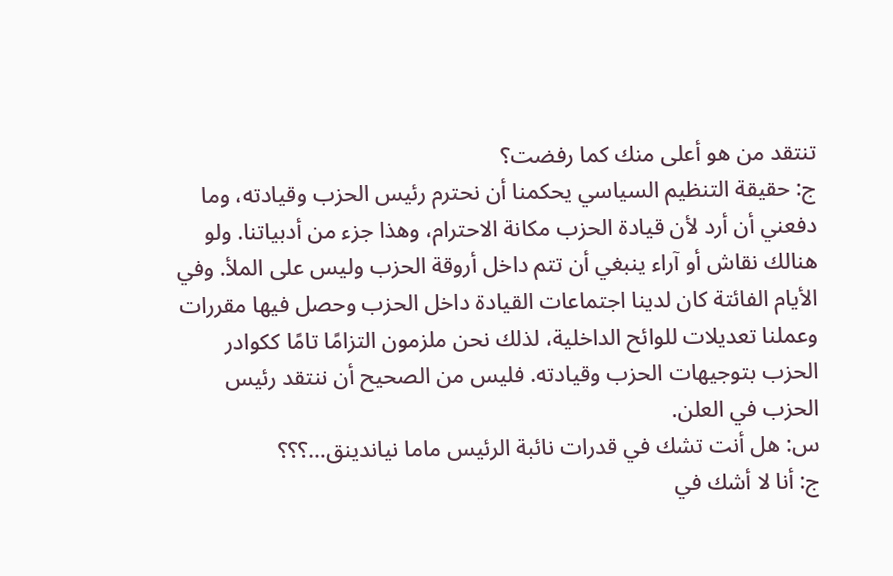تنتقد من هو أعلى منك كما رفضت؟
ج: حقيقة التنظيم السياسي يحكمنا أن نحترم رئيس الحزب وقيادته، وما دفعني أن أرد لأن قيادة الحزب مكانة الاحترام، وهذا جزء من أدبياتنا. ولو هنالك نقاش أو آراء ينبغي أن تتم داخل أروقة الحزب وليس على الملأ. وفي الأيام الفائتة كان لدينا اجتماعات القيادة داخل الحزب وحصل فيها مقررات وعملنا تعديلات للوائح الداخلية، لذلك نحن ملزمون التزامًا تامًا ككوادر الحزب بتوجيهات الحزب وقيادته. فليس من الصحيح أن ننتقد رئيس الحزب في العلن.
س: هل أنت تشك في قدرات نائبة الرئيس ماما نياندينق…؟؟؟
ج: أنا لا أشك في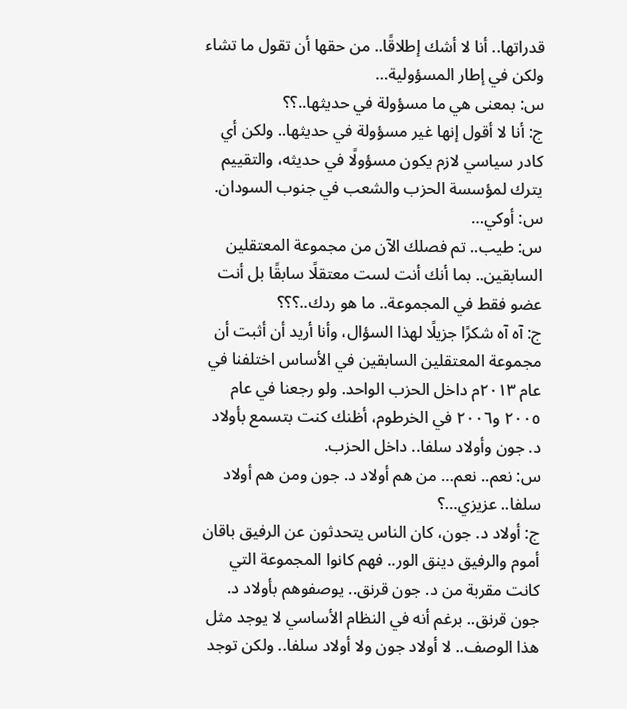قدراتها.. أنا لا أشك إطلاقًا.. من حقها أن تقول ما تشاء ولكن في إطار المسؤولية…
س: بمعنى هي ما مسؤولة في حديثها..؟؟
ج: أنا لا أقول إنها غير مسؤولة في حديثها.. ولكن أي كادر سياسي لازم يكون مسؤولًا في حديثه، والتقييم يترك لمؤسسة الحزب والشعب في جنوب السودان.
س: أوكي…
س: طيب.. تم فصلك الآن من مجموعة المعتقلين السابقين.. بما أنك أنت لست معتقلًا سابقًا بل أنت عضو فقط في المجموعة.. ما هو ردك..؟؟؟
ج: آه آه شكرًا جزيلًا لهذا السؤال، وأنا أريد أن أثبت أن مجموعة المعتقلين السابقين في الأساس اختلفنا في عام ٢٠١٣م داخل الحزب الواحد. ولو رجعنا في عام ٢٠٠٥ و٢٠٠٦ في الخرطوم، أظنك كنت بتسمع بأولاد د. جون وأولاد سلفا.. داخل الحزب.
س: نعم.. نعم… من هم أولاد د. جون ومن هم أولاد سلفا.. عزيزي…؟
ج: أولاد د. جون، كان الناس يتحدثون عن الرفيق باقان أموم والرفيق دينق الور.. فهم كانوا المجموعة التي كانت مقربة من د. جون قرنق.. يوصفوهم بأولاد د. جون قرنق.. برغم أنه في النظام الأساسي لا يوجد مثل هذا الوصف.. لا أولاد جون ولا أولاد سلفا.. ولكن توجد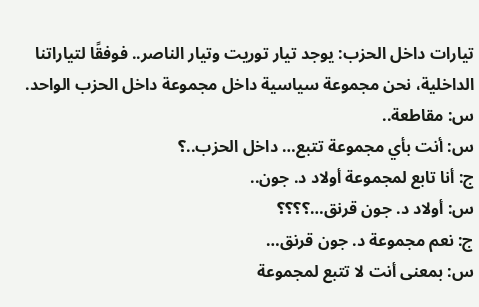تيارات داخل الحزب: يوجد تيار توريت وتيار الناصر.. فوفقًا لتياراتنا الداخلية، نحن مجموعة سياسية داخل مجموعة داخل الحزب الواحد.
س: مقاطعة..
س: أنت بأي مجموعة تتبع… داخل الحزب..؟
ج: أنا تابع لمجموعة أولاد د. جون..
س: أولاد د. جون قرنق…؟؟؟؟
ج: نعم مجموعة د. جون قرنق…
س: بمعنى أنت لا تتبع لمجموعة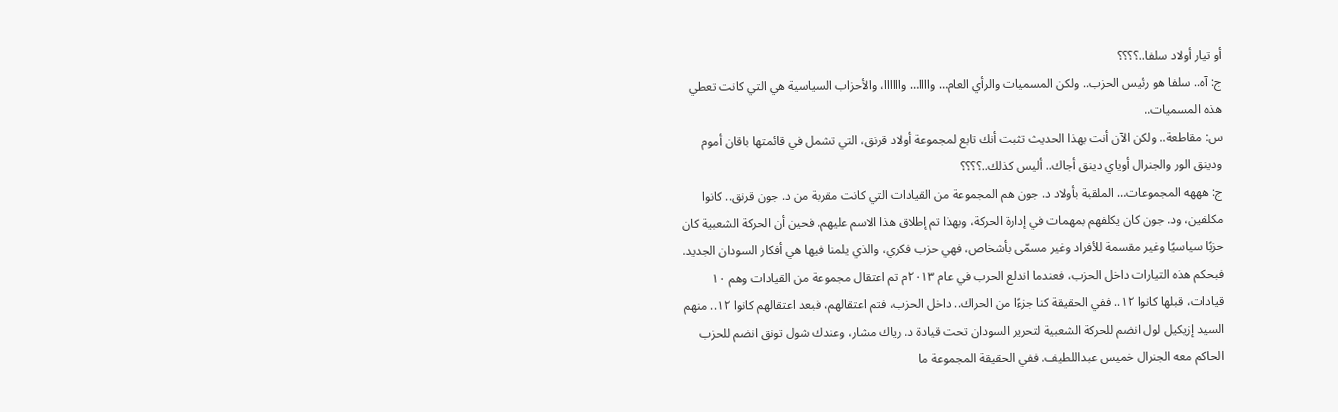أو تيار أولاد سلفا..؟؟؟؟
ج: آه.. سلفا هو رئيس الحزب.. ولكن المسميات والرأي العام… واااا… واااااا، والأحزاب السياسية هي التي كانت تعطي هذه المسميات..
س: مقاطعة.. ولكن الآن أنت بهذا الحديث تثبت أنك تابع لمجموعة أولاد قرنق، التي تشمل في قائمتها باقان أموم ودينق الور والجنرال أوياي دينق أجاك.. أليس كذلك..؟؟؟؟
ج: هههه المجموعات… الملقبة بأولاد د. جون هم المجموعة من القيادات التي كانت مقربة من د. جون قرنق.. كانوا مكلفين، ود. جون كان يكلفهم بمهمات في إدارة الحركة، وبهذا تم إطلاق هذا الاسم عليهم. فحين أن الحركة الشعبية كان حزبًا سياسيًا وغير مقسمة للأفراد وغير مسمّى بأشخاص، فهي حزب فكري، والذي يلمنا فيها هي أفكار السودان الجديد. فبحكم هذه التيارات داخل الحزب، فعندما اندلع الحرب في عام ٢٠١٣م تم اعتقال مجموعة من القيادات وهم ١٠ قيادات، قبلها كانوا ١٢.. ففي الحقيقة كنا جزءًا من الحراك.. داخل الحزب، فتم اعتقالهم، فبعد اعتقالهم كانوا ١٢.. منهم السيد إزيكيل لول انضم للحركة الشعبية لتحرير السودان تحت قيادة د. رياك مشار، وعندك شول تونق انضم للحزب الحاكم معه الجنرال خميس عبداللطيف. ففي الحقيقة المجموعة ما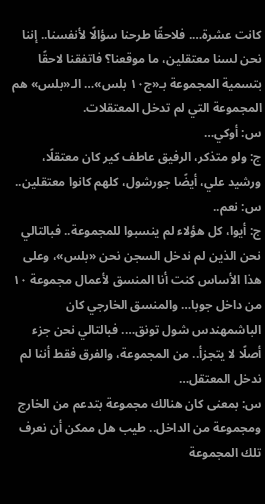كانت عشرة…. فلاحقًا طرحنا سؤالًا لأنفسنا.. إننا نحن لسنا معتقلين، ما موقعنا؟ فاتفقنا لاحقًا بتسمية المجموعة بـ«ج١٠ بلس»… الـ«بلس» هم المجموعة التي لم تدخل المعتقلات.
س: أوكي…
ج: ولو متذكر، الرفيق عاطف كير كان معتقلًا، ورشيد علي، أيضًا جورشول، كلهم كانوا معتقلين..
س: نعم..
ج: أيوا، كل هؤلاء لم ينسبوا للمجموعة.. فبالتالي نحن الذين لم ندخل السجن نحن «بلس»، وعلى هذا الأساس كنت أنا المنسق لأعمال مجموعة ١٠ من داخل جوبا… والمنسق الخارجي كان الباشمهندس شول تونق…. فبالتالي نحن جزء أصلًا لا يتجزأ.. من المجموعة، والفرق فقط أننا لم ندخل المعتقل…
س: بمعنى كان هنالك مجموعة بتدعم من الخارج ومجموعة من الداخل.. طيب هل ممكن أن نعرف تلك المجموعة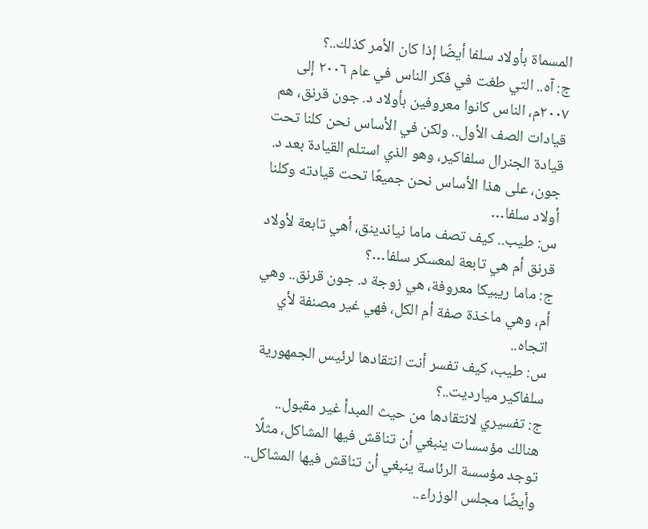المسماة بأولاد سلفا أيضًا إذا كان الأمر كذلك..؟
ج: آه.. التي طغت في فكر الناس في عام ٢٠٠٦ إلى ٢٠٠٧م، الناس كانوا معروفين بأولاد د. جون قرنق، هم قيادات الصف الأول.. ولكن في الأساس نحن كلنا تحت قيادة الجنرال سلفاكير، وهو الذي استلم القيادة بعد د. جون، على هذا الأساس نحن جميعًا تحت قيادته وكلنا أولاد سلفا…
س: طيب.. كيف تصف ماما نياندينق، أهي تابعة لأولاد قرنق أم هي تابعة لمعسكر سلفا…؟
ج: ماما ريبيكا معروفة، هي زوجة د. جون قرنق.. وهي أم، وهي ماخذة صفة أم الكل، فهي غير مصنفة لأي اتجاه..
س: طيب، كيف تفسر أنت انتقادها لرئيس الجمهورية سلفاكير ميارديت..؟
ج: تفسيري لانتقادها من حيث المبدأ غير مقبول.. هنالك مؤسسات ينبغي أن تناقش فيها المشاكل، مثلًا توجد مؤسسة الرئاسة ينبغي أن تناقش فيها المشاكل.. وأيضًا مجلس الوزراء..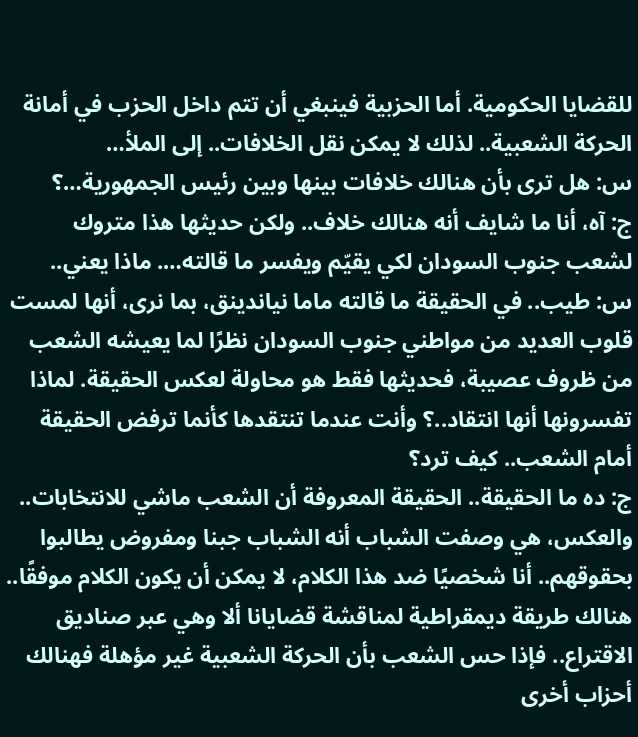للقضايا الحكومية. أما الحزبية فينبغي أن تتم داخل الحزب في أمانة الحركة الشعبية.. لذلك لا يمكن نقل الخلافات.. إلى الملأ…
س: هل ترى بأن هنالك خلافات بينها وبين رئيس الجمهورية…؟
ج: آه، أنا ما شايف أنه هنالك خلاف.. ولكن حديثها هذا متروك لشعب جنوب السودان لكي يقيّم ويفسر ما قالته…. ماذا يعني..
س: طيب.. في الحقيقة ما قالته ماما نياندينق، بما نرى، أنها لمست قلوب العديد من مواطني جنوب السودان نظرًا لما يعيشه الشعب من ظروف عصيبة، فحديثها فقط هو محاولة لعكس الحقيقة. لماذا تفسرونها أنها انتقاد..؟ وأنت عندما تنتقدها كأنما ترفض الحقيقة أمام الشعب.. كيف ترد؟
ج: ده ما الحقيقة.. الحقيقة المعروفة أن الشعب ماشي للانتخابات.. والعكس، هي وصفت الشباب أنه الشباب جبنا ومفروض يطالبوا بحقوقهم.. أنا شخصيًا ضد هذا الكلام، لا يمكن أن يكون الكلام موفقًا.. هنالك طريقة ديمقراطية لمناقشة قضايانا ألا وهي عبر صناديق الاقتراع.. فإذا حس الشعب بأن الحركة الشعبية غير مؤهلة فهنالك أحزاب أخرى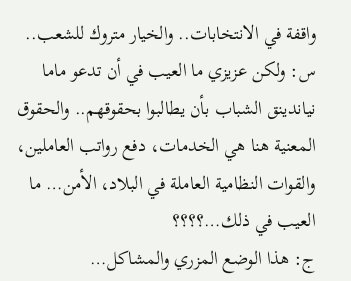واقفة في الانتخابات.. والخيار متروك للشعب..
س: ولكن عزيزي ما العيب في أن تدعو ماما نياندينق الشباب بأن يطالبوا بحقوقهم.. والحقوق المعنية هنا هي الخدمات، دفع رواتب العاملين، والقوات النظامية العاملة في البلاد، الأمن… ما العيب في ذلك…؟؟؟؟
ج: هذا الوضع المزري والمشاكل…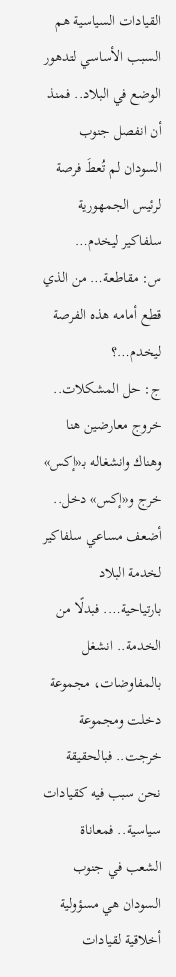القيادات السياسية هم السبب الأساسي لتدهور الوضع في البلاد.. فمنذ أن انفصل جنوب السودان لم تُعطَ فرصة لرئيس الجمهورية سلفاكير ليخدم…
س: مقاطعة… من الذي قطع أمامه هذه الفرصة ليخدم…؟
ج: حل المشكلات.. خروج معارضين هنا وهناك وانشغاله بـ«إكس» خرج و«إكس» دخل.. أضعف مساعي سلفاكير لخدمة البلاد بارتياحية…. فبدلًا من الخدمة.. انشغل بالمفاوضات، مجموعة دخلت ومجموعة خرجت.. فبالحقيقة نحن سبب فيه كقيادات سياسية.. فمعاناة الشعب في جنوب السودان هي مسؤولية أخلاقية لقيادات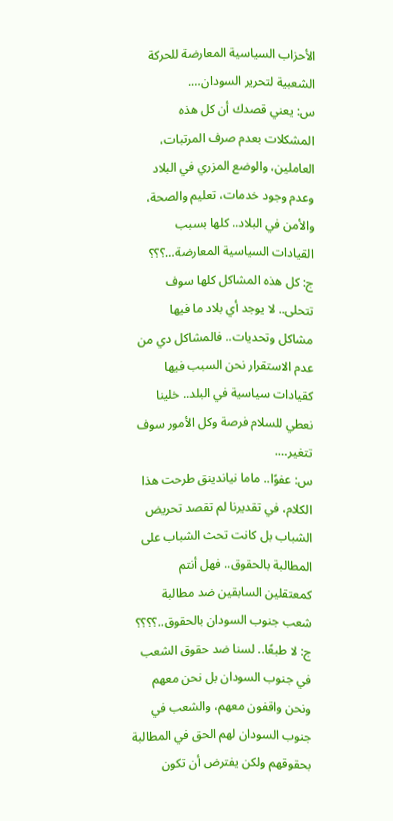الأحزاب السياسية المعارضة للحركة الشعبية لتحرير السودان….
س: يعني قصدك أن كل هذه المشكلات بعدم صرف المرتبات، العاملين، والوضع المزري في البلاد وعدم وجود خدمات، تعليم والصحة، والأمن في البلاد.. كلها بسبب القيادات السياسية المعارضة…؟؟؟
ج: كل هذه المشاكل كلها سوف تتحلى.. لا يوجد أي بلاد ما فيها مشاكل وتحديات.. فالمشاكل دي من عدم الاستقرار نحن السبب فيها كقيادات سياسية في البلد.. خلينا نعطي للسلام فرصة وكل الأمور سوف تتغير….
س: عفوًا.. ماما نياندينق طرحت هذا الكلام، في تقديرنا لم تقصد تحريض الشباب بل كانت تحث الشباب على المطالبة بالحقوق.. فهل أنتم كمعتقلين السابقين ضد مطالبة شعب جنوب السودان بالحقوق..؟؟؟؟
ج: لا طبعًا.. لسنا ضد حقوق الشعب في جنوب السودان بل نحن معهم ونحن واقفون معهم، والشعب في جنوب السودان لهم الحق في المطالبة بحقوقهم ولكن يفترض أن تكون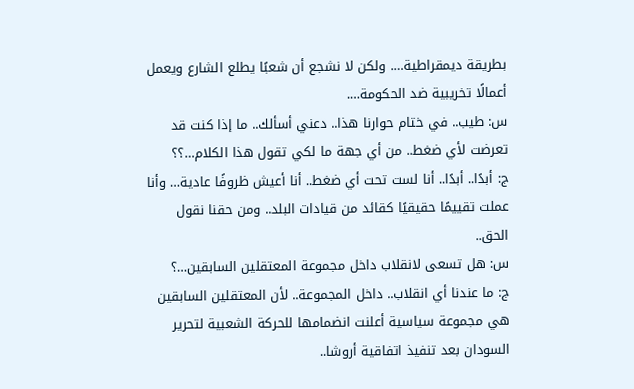بطريقة ديمقراطية…. ولكن لا نشجع أن شعبًا يطلع الشارع ويعمل أعمالًا تخريبية ضد الحكومة….
س: طيب.. في ختام حوارنا هذا.. دعني أسألك.. ما إذا كنت قد تعرضت لأي ضغط.. من أي جهة ما لكي تقول هذا الكلام…؟؟
ج: أبدًا.. أبدًا.. أنا لست تحت أي ضغط.. أنا أعيش ظروفًا عادية… وأنا عملت تقييمًا حقيقيًا كقائد من قيادات البلد.. ومن حقنا نقول الحق..
س: هل تسعى لانقلاب داخل مجموعة المعتقلين السابقين…؟
ج: ما عندنا أي انقلاب.. داخل المجموعة.. لأن المعتقلين السابقين هي مجموعة سياسية أعلنت انضمامها للحركة الشعبية لتحرير السودان بعد تنفيذ اتفاقية أروشا..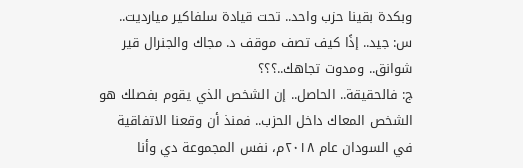وبكدة بقينا حزب واحد.. تحت قيادة سلفاكير ميارديت..
س: جيد.. إذًا كيف تصف موقف د. مجاك والجنرال قير شوانق.. ومدوت تجاهك..؟؟؟
ج: فالحقيقة.. الحاصل.. إن الشخص الذي يقوم بفصلك هو الشخص المعاك داخل الحزب.. فمنذ أن وقعنا الاتفاقية في السودان عام ٢٠١٨م، نفس المجموعة دي وأنا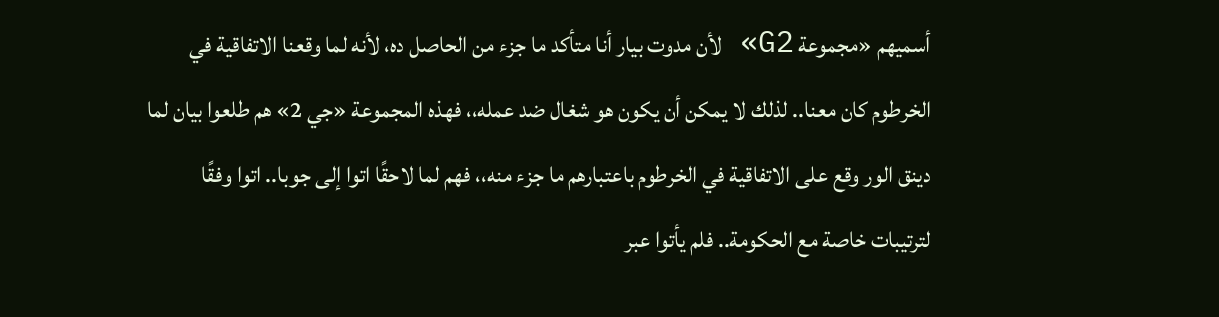أسميهم «مجموعة G2» لأن مدوت بيار أنا متأكد ما جزء من الحاصل ده، لأنه لما وقعنا الاتفاقية في الخرطوم كان معنا.. لذلك لا يمكن أن يكون هو شغال ضد عمله،، فهذه المجموعة «جي 2» هم طلعوا بيان لما دينق الور وقع على الاتفاقية في الخرطوم باعتبارهم ما جزء منه،، فهم لما لاحقًا اتوا إلى جوبا.. اتوا وفقًا لترتيبات خاصة مع الحكومة.. فلم يأتوا عبر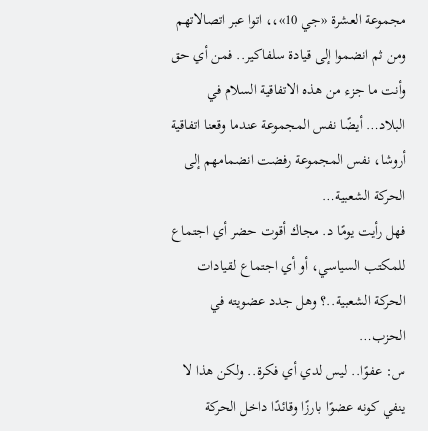مجموعة العشرة «جي 10»،، اتوا عبر اتصالاتهم ومن ثم انضموا إلى قيادة سلفاكير.. فمن أي حق وأنت ما جزء من هذه الاتفاقية السلام في البلاد… أيضًا نفس المجموعة عندما وقعنا اتفاقية أروشا، نفس المجموعة رفضت انضمامهم إلى الحركة الشعبية…
فهل رأيت يومًا د. مجاك أقوت حضر أي اجتماع للمكتب السياسي، أو أي اجتماع لقيادات الحركة الشعبية..؟ وهل جدد عضويته في الحزب…
س: عفوًا.. ليس لدي أي فكرة.. ولكن هذا لا ينفي كونه عضوًا بارزًا وقائدًا داخل الحركة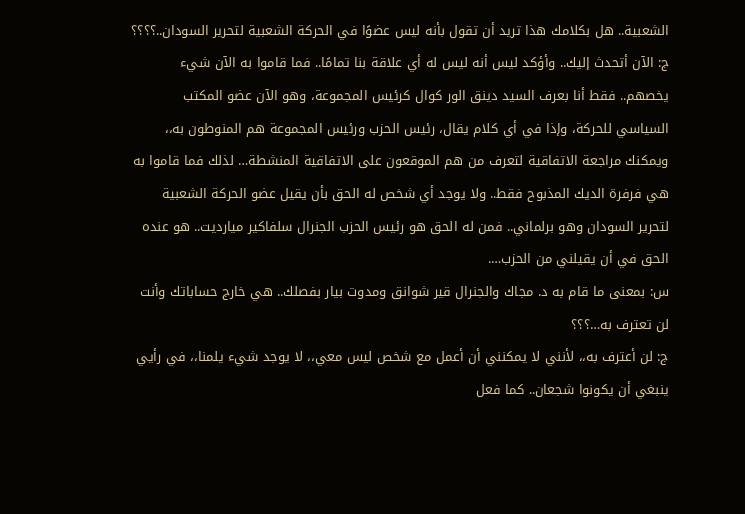الشعبية.. هل بكلامك هذا تريد أن تقول بأنه ليس عضوًا في الحركة الشعبية لتحرير السودان..؟؟؟؟
ج: الآن أتحدث إليك.. وأؤكد ليس أنه ليس له أي علاقة بنا تمامًا.. فما قاموا به الآن شيء يخصهم.. فقط أنا بعرف السيد دينق الور كوال كرئيس المجموعة، وهو الآن عضو المكتب السياسي للحركة، وإذا في أي كلام يقال، رئيس الحزب ورئيس المجموعة هم المنوطون به،، ويمكنك مراجعة الاتفاقية لتعرف من هم الموقعون على الاتفاقية المنشطة… لذلك فما قاموا به هي فرفرة الديك المذبوح فقط.. ولا يوجد أي شخص له الحق بأن يقيل عضو الحركة الشعبية لتحرير السودان وهو برلماني.. فمن له الحق هو رئيس الحزب الجنرال سلفاكير ميارديت.. هو عنده الحق في أن يقيلني من الحزب….
س: بمعنى ما قام به د. مجاك والجنرال قير شوانق ومدوت بيار بفصلك.. هي خارج حساباتك وأنت لن تعترف به…؟؟؟
ج: لن أعترف به،، لأنني لا يمكنني أن أعمل مع شخص ليس معي،، لا يوجد شيء يلمنا،، في رأيي ينبغي أن يكونوا شجعان.. كما فعل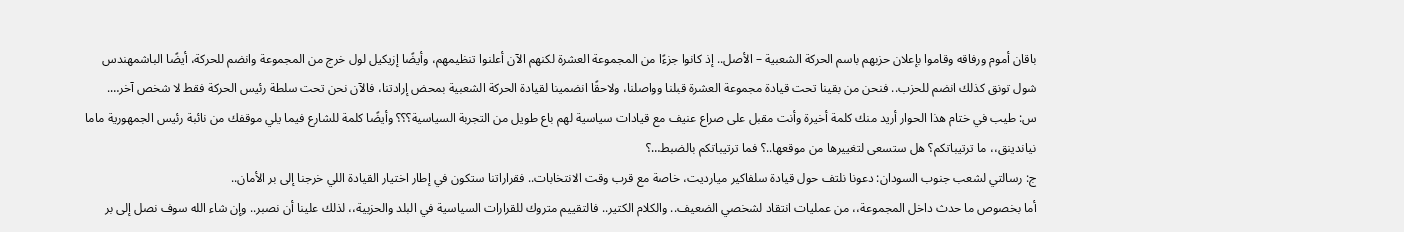باقان أموم ورفاقه وقاموا بإعلان حزبهم باسم الحركة الشعبية – الأصل.. إذ كانوا جزءًا من المجموعة العشرة لكنهم الآن أعلنوا تنظيمهم، وأيضًا إزيكيل لول خرج من المجموعة وانضم للحركة، أيضًا الباشمهندس شول تونق كذلك انضم للحزب.. فنحن من بقينا تحت قيادة مجموعة العشرة قبلنا وواصلنا، ولاحقًا انضمينا لقيادة الحركة الشعبية بمحض إرادتنا، فالآن نحن تحت سلطة رئيس الحركة فقط لا شخص آخر….
س: طيب في ختام هذا الحوار أريد منك كلمة أخيرة وأنت مقبل على صراع عنيف مع قيادات سياسية لهم باع طويل من التجربة السياسية؟؟؟ وأيضًا كلمة للشارع فيما يلي موقفك من نائبة رئيس الجمهورية ماما نياندينق،، ما ترتيباتكم؟ هل ستسعى لتغييرها من موقعها..؟ فما ترتيباتكم بالضبط…؟
ج: رسالتي لشعب جنوب السودان: دعونا نلتف حول قيادة سلفاكير ميارديت، خاصة مع قرب وقت الانتخابات.. فقراراتنا ستكون في إطار اختيار القيادة اللي خرجنا إلى بر الأمان..
أما بخصوص ما حدث داخل المجموعة،، من عمليات انتقاد لشخصي الضعيف.. والكلام الكتير.. فالتقييم متروك للقرارات السياسية في البلد والحزبية،، لذلك علينا أن نصبر.. وإن شاء الله سوف نصل إلى بر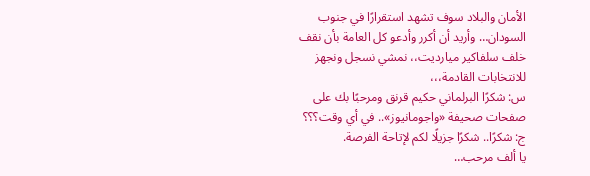الأمان والبلاد سوف تشهد استقرارًا في جنوب السودان… وأريد أن أكرر وأدعو كل العامة بأن نقف خلف سلفاكير ميارديت،، نمشي نسجل ونجهز للانتخابات القادمة،،،
س: شكرًا البرلماني حكيم قرنق ومرحبًا بك على صفحات صحيفة «واجومانيوز».. في أي وقت؟؟؟
ج: شكرًا.. شكرًا جزيلًا لكم لإتاحة الفرصة.
يا ألف مرحب…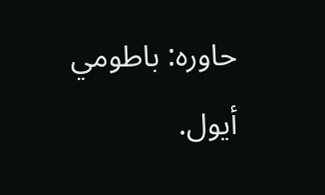حاوره: باطومي أيول.